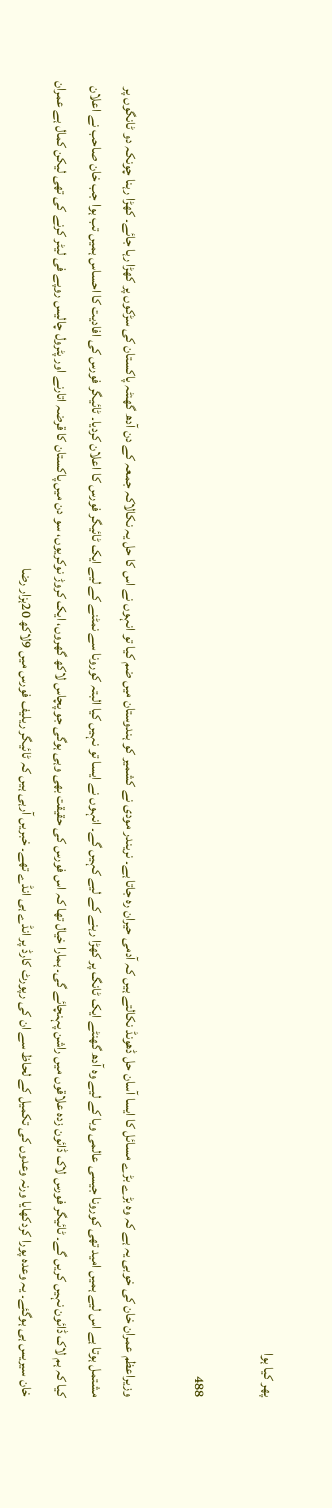پھر کیا ہوا

488

وزیراعظم عمران خان کی خوبی یہ ہے کہ وہ بڑے بڑے مسائل کا ایسا آسان حل ڈھونڈ نکالتے ہیں کہ آدمی حیران رہ جاتا ہے۔ نریندر مودی نے کشمیر کو ہندوستان میں ضم کیا تو انہوں نے اس کا حل یہ نکالاکہ جمعہ کے دن آدھ گھنٹہ پاکستان کی سڑکوں پر کھڑا رہا جائے۔ کھڑا رہنا چونکہ دو ٹانگوں پر مشتمل ہوتا ہے اس لیے ہمیں امید تھی کورونا جیسی عالمی وبا کے لیے وہ آدھ گھنٹے ایک ٹانگ پر کھڑا رہنے کے لیے کہیں گے۔ انہوں نے ایسا تو نہیں کیا البتہ کورونا سے نمٹنے کے لیے ایک ٹائیگر فورس کا اعلان کردیا۔ ٹائیگر فورس کی افادیت کا احساس ہمیں تب ہوا جب خان صاحب نے اعلان کیا کہ ہم لاک ڈائون نہیں کریں گے۔ ٹائیگر فورس لاک ڈائون زدہ علاقوں میں راشن پہنچائے گی۔ ہمارا خیال تھا کہ اس فورس کی حقیقت بھی وہی ہوگی جو پچاس لاکھ گھروں، ایک کروڑ نوکریوں، سو دن میں پاکستان کا قرضہ اتارنے اور پٹرول چالیس روپے فی لیٹر کرنے کی تھی لیکن کمال ہے عمران خان سیریس ہی ہوگئے۔ یہ وعدہ پورا کردکھایا ورنہ وعدوں کی تکمیل کے لحاظ سے ان کی رپورٹ کارڈ پر انڈے ہی انڈے تھے۔ خبریں آرہی ہیں کہ ٹائیگر ریلیف فورس میں 9لاکھ 20ہزار رضا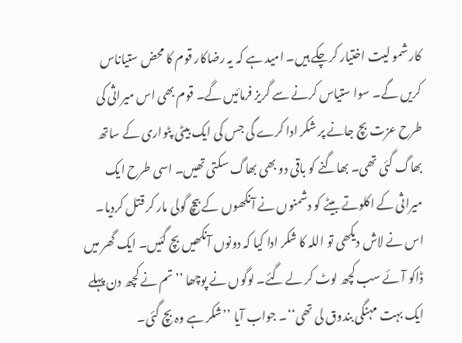کار شمو لیت اختیار کرچکے ہیں۔ امید ہے کہ یہ رضاکار قوم کا محض ستیاناس کریں گے۔ سوا ستیاس کرنے سے گریز فرمائیں گے۔ قوم بھی اس میراثی کی طرح عزت بچ جانے پر شکر ادا کرے گی جس کی ایک بیٹی پٹواری کے ساتھ بھاگ گئی تھی۔ بھاگنے کو باقی دو بھی بھاگ سکتی تھیں۔ اسی طرح ایک میراثی کے اکلوتے بیٹے کو دشمنوں نے آنکھوں کے بیچ گولی مار کر قتل کردیا۔ اس نے لاش دیکھی تو اللہ کا شکر ادا کیا کہ دونوں آنکھیں بچ گئیں۔ ایک گھر میں ڈاکو آئے سب کچھ لوٹ کر لے گئے۔ لوگوں نے پوچھا ’’تم نے کچھ دن پہلے ایک بہت مہنگی بندوق لی تھی‘‘۔ جواب آیا ’’شکر ہے وہ بچ گئی۔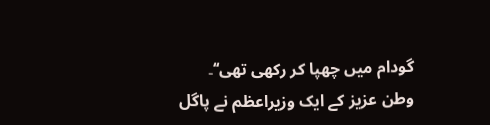گودام میں چھپا کر رکھی تھی‘‘۔
وطن عزیز کے ایک وزیراعظم نے پاگل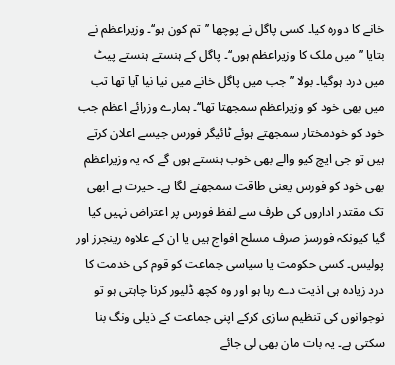خانے کا دورہ کیا۔ کسی پاگل نے پوچھا ’’تم کون ہو‘‘۔ وزیراعظم نے بتایا ’’میں ملک کا وزیراعظم ہوں‘‘۔ پاگل کے ہنستے ہنستے پیٹ میں درد ہوگیا۔ بولا ’’جب میں پاگل خانے میں نیا نیا آیا تھا تب میں بھی خود کو وزیراعظم سمجھتا تھا‘‘۔ ہمارے وزرائے اعظم جب خود کو خودمختار سمجھتے ہوئے ٹائیگر فورس جیسے اعلان کرتے ہیں تو جی ایچ کیو والے بھی خوب ہنستے ہوں گے کہ یہ وزیراعظم بھی خود کو فورس یعنی طاقت سمجھنے لگا ہے۔ حیرت ہے ابھی تک مقتدر اداروں کی طرف سے لفظ فورس پر اعتراض نہیں کیا گیا کیونکہ فورسز صرف مسلح افواج ہیں یا ان کے علاوہ رینجرز اور پولیس۔ کسی حکومت یا سیاسی جماعت کو قوم کی خدمت کا درد زیادہ ہی اذیت دے رہا ہو اور وہ کچھ ڈلیور کرنا چاہتی ہو تو نوجوانوں کی تنظیم سازی کرکے اپنی جماعت کے ذیلی ونگ بنا سکتی ہے۔ یہ بات مان بھی لی جائے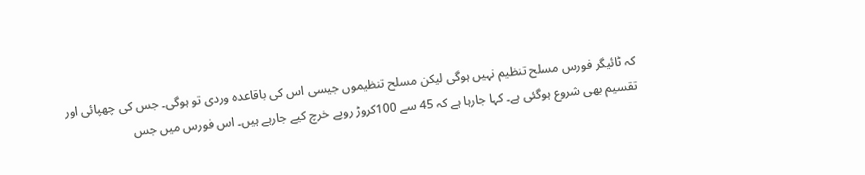کہ ٹائیگر فورس مسلح تنظیم نہیں ہوگی لیکن مسلح تنظیموں جیسی اس کی باقاعدہ وردی تو ہوگی۔ جس کی چھپائی اور تقسیم بھی شروع ہوگئی ہے۔ کہا جارہا ہے کہ 45 سے 100کروڑ روپے خرچ کیے جارہے ہیں۔ اس فورس میں جس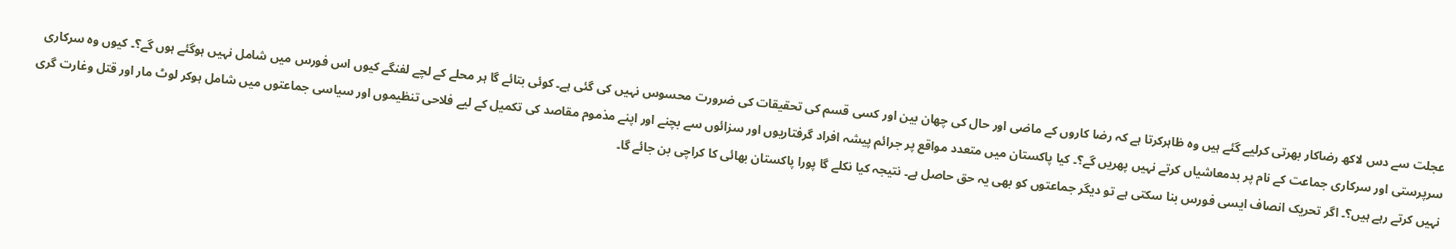عجلت سے دس لاکھ رضاکار بھرتی کرلیے گئے ہیں وہ ظاہرکرتا ہے کہ رضا کاروں کے ماضی اور حال کی چھان بین اور کسی قسم کی تحقیقات کی ضرورت محسوس نہیں کی گئی ہے۔ کوئی بتائے گا ہر محلے کے لچے لفنگے کیوں اس فورس میں شامل نہیں ہوگئے ہوں گے؟۔ کیوں وہ سرکاری سرپرستی اور سرکاری جماعت کے نام پر بدمعاشیاں کرتے نہیں پھریں گے؟۔ کیا پاکستان میں متعدد مواقع پر جرائم پیشہ افراد گرفتاریوں اور سزائوں سے بچنے اور اپنے مذموم مقاصد کی تکمیل کے لیے فلاحی تنظیموں اور سیاسی جماعتوں میں شامل ہوکر لوٹ مار اور قتل وغارت گری نہیں کرتے رہے ہیں؟۔ اگر تحریک انصاف ایسی فورس بنا سکتی ہے تو دیگر جماعتوں کو بھی یہ حق حاصل ہے۔ نتیجہ کیا نکلے گا پورا پاکستان بھائی کا کراچی بن جائے گا۔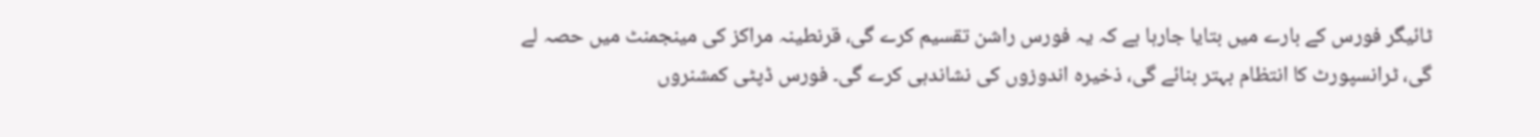ٹائیگر فورس کے بارے میں بتایا جارہا ہے کہ یہ فورس راشن تقسیم کرے گی، قرنطینہ مراکز کی مینجمنٹ میں حصہ لے گی، ٹرانسپورٹ کا انتظام بہتر بنائے گی، ذخیرہ اندوزوں کی نشاندہی کرے گی۔ فورس ڈپٹی کمشنروں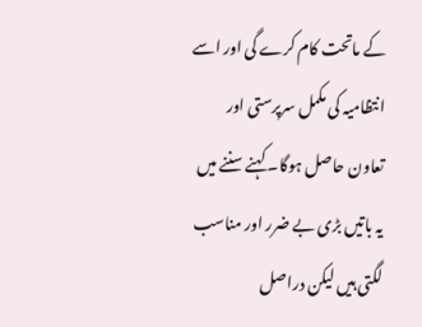کے ماتحت کام کرے گی اور اسے انتظامیہ کی مکمل سرپرستی اور تعاون حاصل ہوگا۔ کہنے سننے میں یہ باتیں بڑی بے ضرر اور مناسب لگتی ہیں لیکن دراصل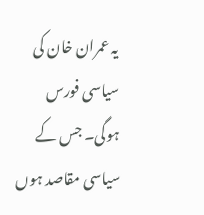یہ عمران خان کی سیاسی فورس ہوگی۔ جس کے سیاسی مقاصد ہوں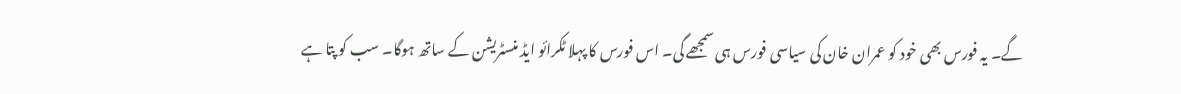گے۔ یہ فورس بھی خود کو عمران خان کی سیاسی فورس ہی سمجھے گی۔ اس فورس کا پہلا ٹکرائو ایڈ منسٹریشن کے ساتھ ہوگا۔ سب کو پتا ہے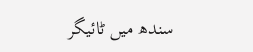سندھ میں ٹائیگر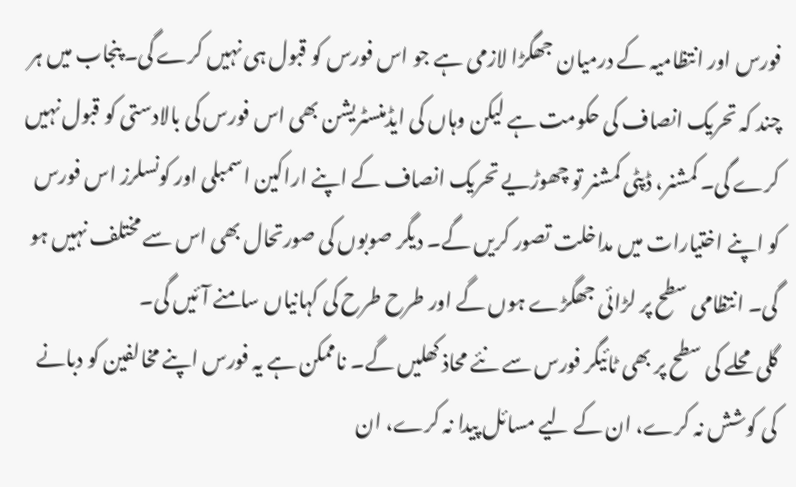فورس اور انتظامیہ کے درمیان جھگڑا لازمی ہے جو اس فورس کو قبول ہی نہیں کرے گی۔ پنجاب میں ہر چند کہ تحریک انصاف کی حکومت ہے لیکن وہاں کی ایڈمنسٹریشن بھی اس فورس کی بالادستی کو قبول نہیں کرے گی۔ کمشنر، ڈپٹی کمشنر تو چھوڑیے تحریک انصاف کے اپنے اراکین اسمبلی اور کونسلرز اس فورس کو اپنے اختیارات میں مداخلت تصور کریں گے۔ دیگر صوبوں کی صورتحال بھی اس سے مختلف نہیں ہو گی۔ انتظامی سطح پر لڑائی جھگڑے ہوں گے اور طرح طرح کی کہانیاں سامنے آئیں گی۔
گلی محلے کی سطح پر بھی ٹائیگر فورس سے نئے محاذ کھلیں گے۔ ناممکن ہے یہ فورس اپنے مخالفین کو دبانے کی کوشش نہ کرے، ان کے لیے مسائل پیدا نہ کرے، ان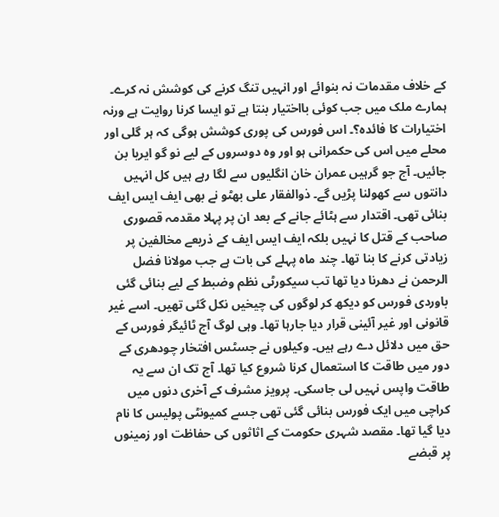کے خلاف مقدمات نہ بنوائے اور انہیں تنگ کرنے کی کوشش نہ کرے۔ ہمارے ملک میں جب کوئی بااختیار بنتا ہے تو ایسا کرنا روایت ہے ورنہ اختیارات کا فائدہ؟۔ اس فورس کی پوری کوشش ہوگی کہ ہر گلی اور محلے میں اس کی حکمرانی ہو اور وہ دوسروں کے لیے نو گو ایریا بن جائیں۔ آج جو گرہیں عمران خان انگلیوں سے لگا رہے ہیں کل انہیں دانتوں سے کھولنا پڑیں گے۔ ذوالفقار علی بھٹو نے بھی ایف ایس ایف بنائی تھی۔ اقتدار سے ہٹائے جانے کے بعد ان پر پہلا مقدمہ قصوری صاحب کے قتل کا نہیں بلکہ ایف ایس ایف کے ذریعے مخالفین پر زیادتی کرنے کا بنا تھا۔ چند ماہ پہلے کی بات ہے جب مولانا فضل الرحمن نے دھرنا دیا تھا تب سیکورٹی نظم وضبط کے لیے بنائی گئی باوردی فورس کو دیکھ کر لوگوں کی چیخیں نکل گئی تھیں۔ اسے غیر قانونی اور غیر آئینی قرار دیا جارہا تھا۔ وہی لوگ آج ٹائیگر فورس کے حق میں دلائل دے رہے ہیں۔ وکیلوں نے جسٹس افتخار چودھری کے دور میں طاقت کا استعمال کرنا شروع کیا تھا۔ آج تک ان سے یہ طاقت واپس نہیں لی جاسکی۔ پرویز مشرف کے آخری دنوں میں کراچی میں ایک فورس بنائی گئی تھی جسے کمیونٹی پولیس کا نام دیا گیا تھا۔ مقصد شہری حکومت کے اثاثوں کی حفاظت اور زمینوں پر قبضے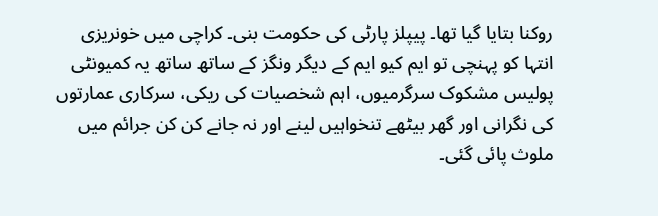روکنا بتایا گیا تھا۔ پیپلز پارٹی کی حکومت بنی۔ کراچی میں خونریزی انتہا کو پہنچی تو ایم کیو ایم کے دیگر ونگز کے ساتھ ساتھ یہ کمیونٹی پولیس مشکوک سرگرمیوں، اہم شخصیات کی ریکی، سرکاری عمارتوں کی نگرانی اور گھر بیٹھے تنخواہیں لینے اور نہ جانے کن کن جرائم میں ملوث پائی گئی۔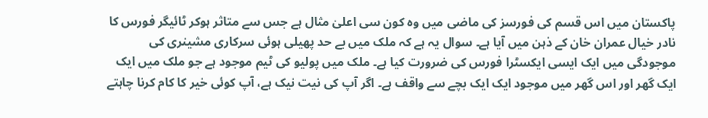پاکستان میں اس قسم کی فورسز کی ماضی میں وہ کون سی اعلیٰ مثال ہے جس سے متاثر ہوکر ٹائیگر فورس کا نادر خیال عمران خان کے ذہن میں آیا ہے۔ سوال یہ ہے کہ ملک میں بے حد پھیلی ہوئی سرکاری مشینری کی موجودگی میں ایک ایسی ایکسٹرا فورس کی ضرورت کیا ہے۔ ملک میں پولیو کی ٹیم موجود ہے جو ملک میں ایک ایک گھر اور اس گھر میں موجود ایک ایک بچے سے واقف ہے۔ اگر آپ کی نیت نیک ہے، آپ کوئی خیر کا کام کرنا چاہتے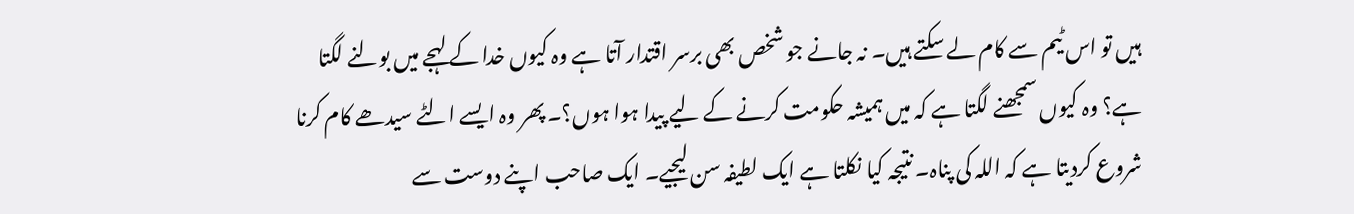ہیں تو اس ٹیم سے کام لے سکتے ہیں۔ نہ جانے جو شخص بھی برسر اقتدار آتا ہے وہ کیوں خدا کے لہجے میں بولنے لگتا ہے؟ وہ کیوں سمجھنے لگتا ہے کہ میں ہمیشہ حکومت کرنے کے لیے پیدا ہوا ہوں؟۔ پھر وہ ایسے الٹے سیدھے کام کرنا شروع کردیتا ہے کہ اللہ کی پناہ۔ نتیجہ کیا نکلتا ہے ایک لطیفہ سن لیجیے۔ ایک صاحب اپنے دوست سے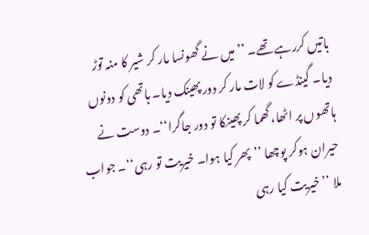باتیں کررہے تھے۔ ’’میں نے گھونسا مار کر شیر کا منہ توڑ دیا۔ گینڈے کو لات مار کر دور پھینک دیا۔ ہاتھی کو دونوں ہاتھوں پر اٹھا، گھما کر پھینکا تو دور جاگرا‘‘۔ دوست نے حیران ہوکر پوچھا ’’پھر کیا ہوا۔ خیریت تو رہی‘‘۔ جواب ملا ’’خیریت کیا رہی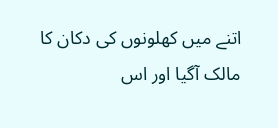اتنے میں کھلونوں کی دکان کا مالک آگیا اور اس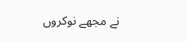نے مجھے نوکروں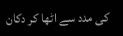کی مدد سے اٹھا کر دکان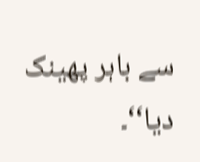سے باہر پھینک دیا‘‘۔